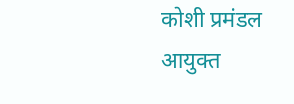कोशी प्रमंडल आयुक्त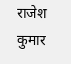राजेश कुमार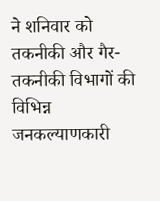ने शनिवार को तकनीकी और गैर-तकनीकी विभागों की विभिन्न जनकल्याणकारी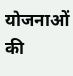योजनाओं की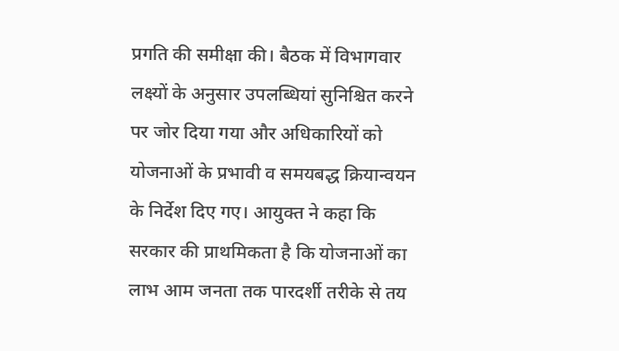प्रगति की समीक्षा की। बैठक में विभागवार लक्ष्यों के अनुसार उपलब्धियां सुनिश्चित करने पर जोर दिया गया और अधिकारियों को योजनाओं के प्रभावी व समयबद्ध क्रियान्वयन के निर्देश दिए गए। आयुक्त ने कहा कि सरकार की प्राथमिकता है कि योजनाओं का लाभ आम जनता तक पारदर्शी तरीके से तय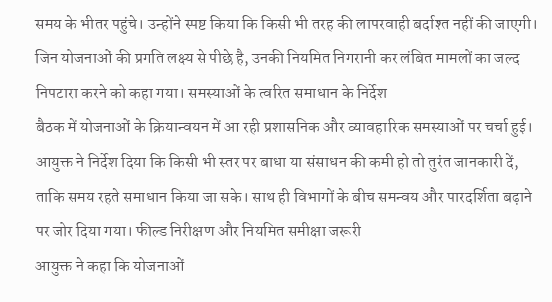समय के भीतर पहुंचे। उन्होंने स्पष्ट किया कि किसी भी तरह की लापरवाही बर्दाश्त नहीं की जाएगी। जिन योजनाओं की प्रगति लक्ष्य से पीछे है, उनकी नियमित निगरानी कर लंबित मामलों का जल्द निपटारा करने को कहा गया। समस्याओं के त्वरित समाधान के निर्देश
बैठक में योजनाओं के क्रियान्वयन में आ रही प्रशासनिक और व्यावहारिक समस्याओं पर चर्चा हुई। आयुक्त ने निर्देश दिया कि किसी भी स्तर पर बाधा या संसाधन की कमी हो तो तुरंत जानकारी दें, ताकि समय रहते समाधान किया जा सके। साथ ही विभागों के बीच समन्वय और पारदर्शिता बढ़ाने पर जोर दिया गया। फील्ड निरीक्षण और नियमित समीक्षा जरूरी
आयुक्त ने कहा कि योजनाओं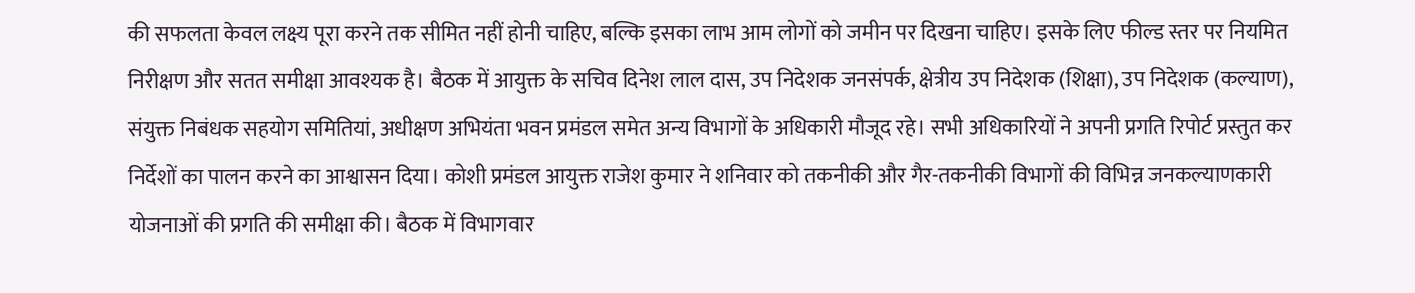की सफलता केवल लक्ष्य पूरा करने तक सीमित नहीं होनी चाहिए, बल्कि इसका लाभ आम लोगों को जमीन पर दिखना चाहिए। इसके लिए फील्ड स्तर पर नियमित निरीक्षण और सतत समीक्षा आवश्यक है। बैठक में आयुक्त के सचिव दिनेश लाल दास, उप निदेशक जनसंपर्क, क्षेत्रीय उप निदेशक (शिक्षा), उप निदेशक (कल्याण), संयुक्त निबंधक सहयोग समितियां, अधीक्षण अभियंता भवन प्रमंडल समेत अन्य विभागों के अधिकारी मौजूद रहे। सभी अधिकारियों ने अपनी प्रगति रिपोर्ट प्रस्तुत कर निर्देशों का पालन करने का आश्वासन दिया। कोशी प्रमंडल आयुक्त राजेश कुमार ने शनिवार को तकनीकी और गैर-तकनीकी विभागों की विभिन्न जनकल्याणकारी योजनाओं की प्रगति की समीक्षा की। बैठक में विभागवार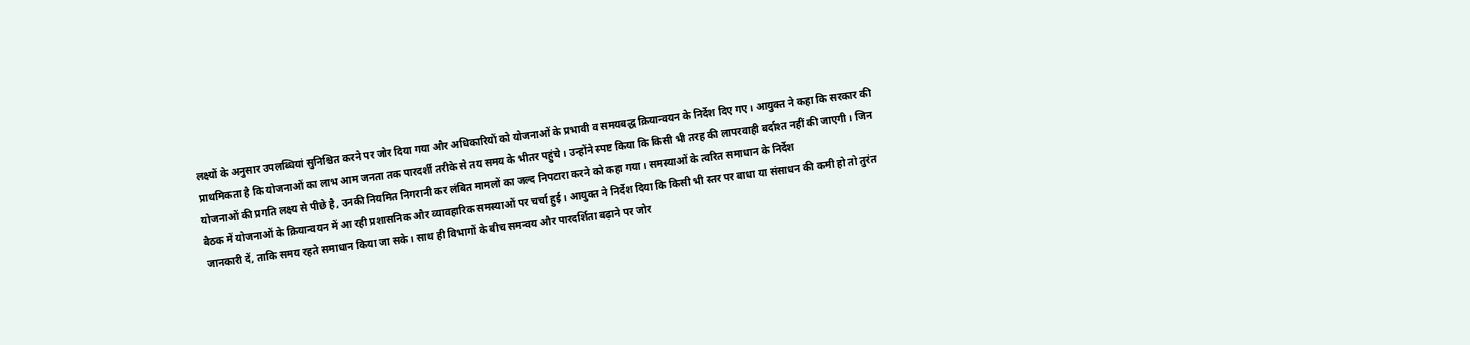लक्ष्यों के अनुसार उपलब्धियां सुनिश्चित करने पर जोर दिया गया और अधिकारियों को योजनाओं के प्रभावी व समयबद्ध क्रियान्वयन के निर्देश दिए गए। आयुक्त ने कहा कि सरकार की प्राथमिकता है कि योजनाओं का लाभ आम जनता तक पारदर्शी तरीके से तय समय के भीतर पहुंचे। उन्होंने स्पष्ट किया कि किसी भी तरह की लापरवाही बर्दाश्त नहीं की जाएगी। जिन योजनाओं की प्रगति लक्ष्य से पीछे है, उनकी नियमित निगरानी कर लंबित मामलों का जल्द निपटारा करने को कहा गया। समस्याओं के त्वरित समाधान के निर्देश
बैठक में योजनाओं के क्रियान्वयन में आ रही प्रशासनिक और व्यावहारिक समस्याओं पर चर्चा हुई। आयुक्त ने निर्देश दिया कि किसी भी स्तर पर बाधा या संसाधन की कमी हो तो तुरंत जानकारी दें, ताकि समय रहते समाधान किया जा सके। साथ ही विभागों के बीच समन्वय और पारदर्शिता बढ़ाने पर जोर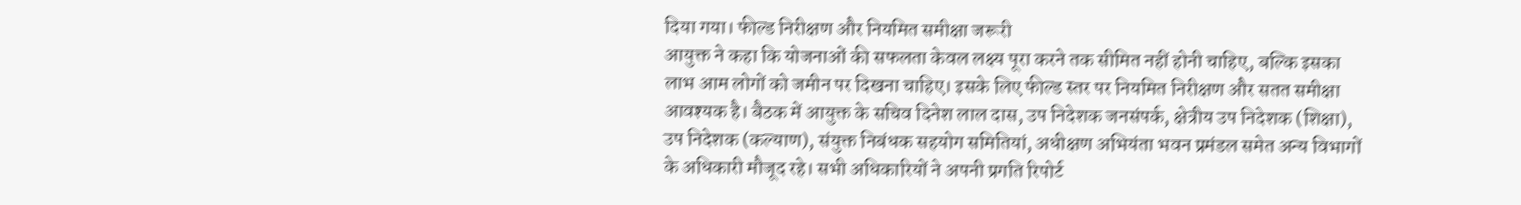दिया गया। फील्ड निरीक्षण और नियमित समीक्षा जरूरी
आयुक्त ने कहा कि योजनाओं की सफलता केवल लक्ष्य पूरा करने तक सीमित नहीं होनी चाहिए, बल्कि इसका लाभ आम लोगों को जमीन पर दिखना चाहिए। इसके लिए फील्ड स्तर पर नियमित निरीक्षण और सतत समीक्षा आवश्यक है। बैठक में आयुक्त के सचिव दिनेश लाल दास, उप निदेशक जनसंपर्क, क्षेत्रीय उप निदेशक (शिक्षा), उप निदेशक (कल्याण), संयुक्त निबंधक सहयोग समितियां, अधीक्षण अभियंता भवन प्रमंडल समेत अन्य विभागों के अधिकारी मौजूद रहे। सभी अधिकारियों ने अपनी प्रगति रिपोर्ट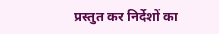प्रस्तुत कर निर्देशों का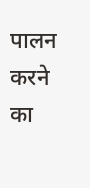पालन करने का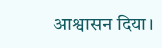आश्वासन दिया।